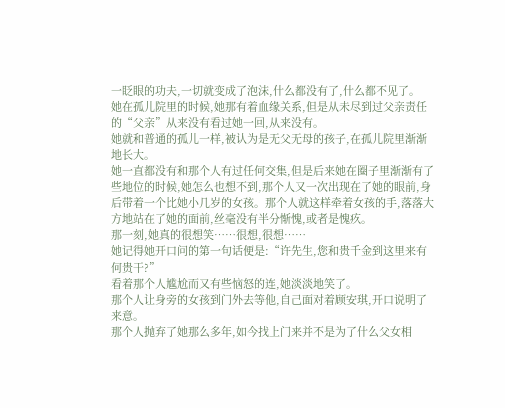一眨眼的功夫,一切就变成了泡沫,什么都没有了,什么都不见了。
她在孤儿院里的时候,她那有着血缘关系,但是从未尽到过父亲责任的“父亲”从来没有看过她一回,从来没有。
她就和普通的孤儿一样,被认为是无父无母的孩子,在孤儿院里渐渐地长大。
她一直都没有和那个人有过任何交集,但是后来她在圈子里渐渐有了些地位的时候,她怎么也想不到,那个人又一次出现在了她的眼前,身后带着一个比她小几岁的女孩。那个人就这样牵着女孩的手,落落大方地站在了她的面前,丝毫没有半分惭愧,或者是愧疚。
那一刻,她真的很想笑……很想,很想……
她记得她开口问的第一句话便是:“许先生,您和贵千金到这里来有何贵干?”
看着那个人尴尬而又有些恼怒的连,她淡淡地笑了。
那个人让身旁的女孩到门外去等他,自己面对着顾安琪,开口说明了来意。
那个人抛弃了她那么多年,如今找上门来并不是为了什么父女相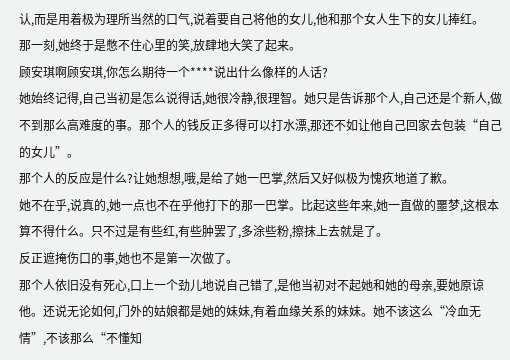认,而是用着极为理所当然的口气,说着要自己将他的女儿,他和那个女人生下的女儿捧红。
那一刻,她终于是憋不住心里的笑,放肆地大笑了起来。
顾安琪啊顾安琪,你怎么期待一个****说出什么像样的人话?
她始终记得,自己当初是怎么说得话,她很冷静,很理智。她只是告诉那个人,自己还是个新人,做不到那么高难度的事。那个人的钱反正多得可以打水漂,那还不如让他自己回家去包装“自己的女儿”。
那个人的反应是什么?让她想想,哦,是给了她一巴掌,然后又好似极为愧疚地道了歉。
她不在乎,说真的,她一点也不在乎他打下的那一巴掌。比起这些年来,她一直做的噩梦,这根本算不得什么。只不过是有些红,有些肿罢了,多涂些粉,擦抹上去就是了。
反正遮掩伤口的事,她也不是第一次做了。
那个人依旧没有死心,口上一个劲儿地说自己错了,是他当初对不起她和她的母亲,要她原谅他。还说无论如何,门外的姑娘都是她的妹妹,有着血缘关系的妹妹。她不该这么“冷血无情”,不该那么“不懂知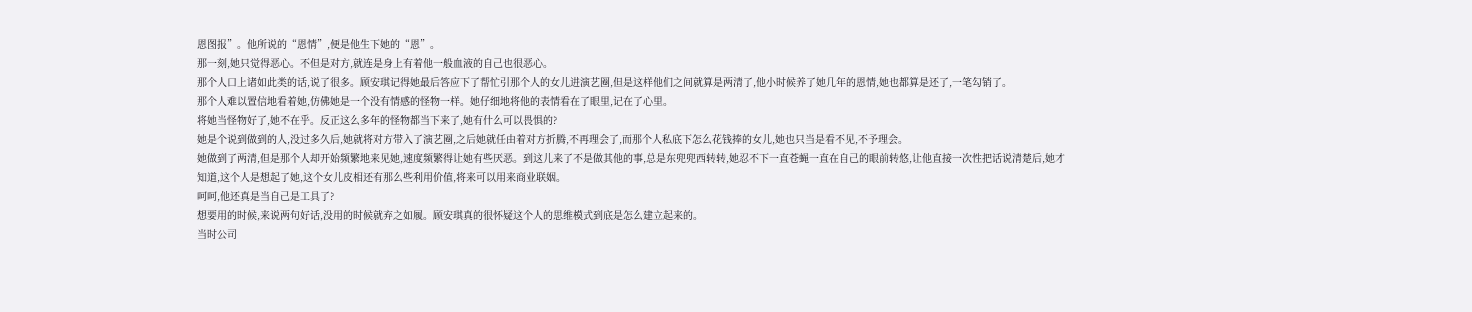恩图报”。他所说的“恩情”,便是他生下她的“恩”。
那一刻,她只觉得恶心。不但是对方,就连是身上有着他一般血液的自己也很恶心。
那个人口上诸如此类的话,说了很多。顾安琪记得她最后答应下了帮忙引那个人的女儿进演艺圈,但是这样他们之间就算是两清了,他小时候养了她几年的恩情,她也都算是还了,一笔勾销了。
那个人难以置信地看着她,仿佛她是一个没有情感的怪物一样。她仔细地将他的表情看在了眼里,记在了心里。
将她当怪物好了,她不在乎。反正这么多年的怪物都当下来了,她有什么可以畏惧的?
她是个说到做到的人,没过多久后,她就将对方带入了演艺圈,之后她就任由着对方折腾,不再理会了,而那个人私底下怎么花钱捧的女儿,她也只当是看不见,不予理会。
她做到了两清,但是那个人却开始频繁地来见她,速度频繁得让她有些厌恶。到这儿来了不是做其他的事,总是东兜兜西转转,她忍不下一直苍蝇一直在自己的眼前转悠,让他直接一次性把话说清楚后,她才知道,这个人是想起了她,这个女儿皮相还有那么些利用价值,将来可以用来商业联姻。
呵呵,他还真是当自己是工具了?
想要用的时候,来说两句好话,没用的时候就弃之如履。顾安琪真的很怀疑这个人的思维模式到底是怎么建立起来的。
当时公司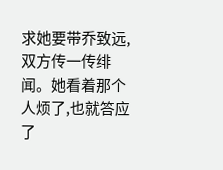求她要带乔致远,双方传一传绯闻。她看着那个人烦了,也就答应了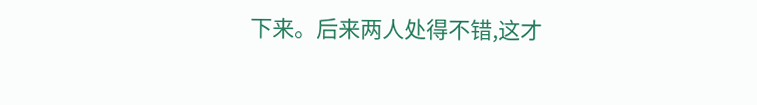下来。后来两人处得不错,这才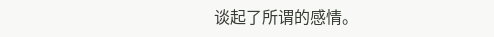谈起了所谓的感情。